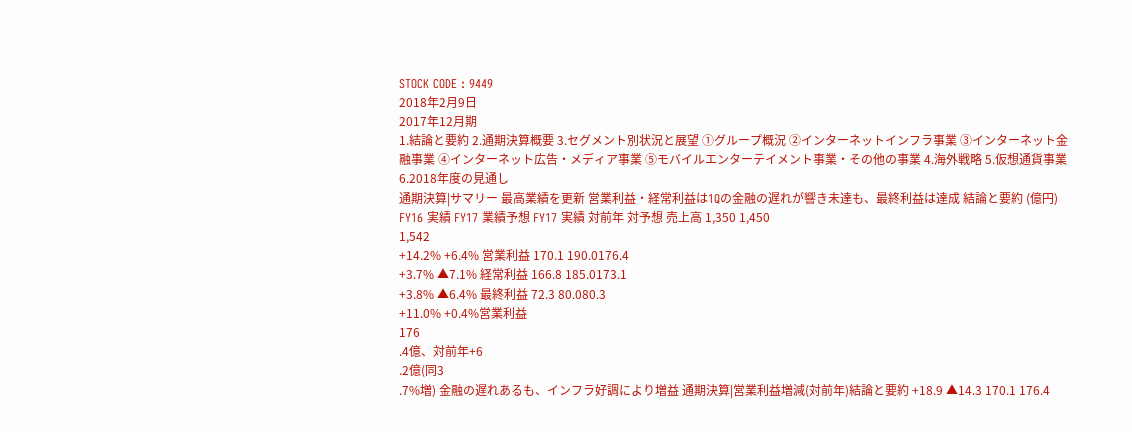STOCK CODE : 9449
2018年2月9日
2017年12月期
1.結論と要約 2.通期決算概要 3.セグメント別状況と展望 ①グループ概況 ②インターネットインフラ事業 ③インターネット金融事業 ④インターネット広告・メディア事業 ⑤モバイルエンターテイメント事業・その他の事業 4.海外戦略 5.仮想通貨事業 6.2018年度の見通し
通期決算|サマリー 最高業績を更新 営業利益・経常利益は1Qの金融の遅れが響き未達も、最終利益は達成 結論と要約 (億円) FY16 実績 FY17 業績予想 FY17 実績 対前年 対予想 売上高 1,350 1,450
1,542
+14.2% +6.4% 営業利益 170.1 190.0176.4
+3.7% ▲7.1% 経常利益 166.8 185.0173.1
+3.8% ▲6.4% 最終利益 72.3 80.080.3
+11.0% +0.4%営業利益
176
.4億、対前年+6
.2億(同3
.7%増) 金融の遅れあるも、インフラ好調により増益 通期決算|営業利益増減(対前年)結論と要約 +18.9 ▲14.3 170.1 176.4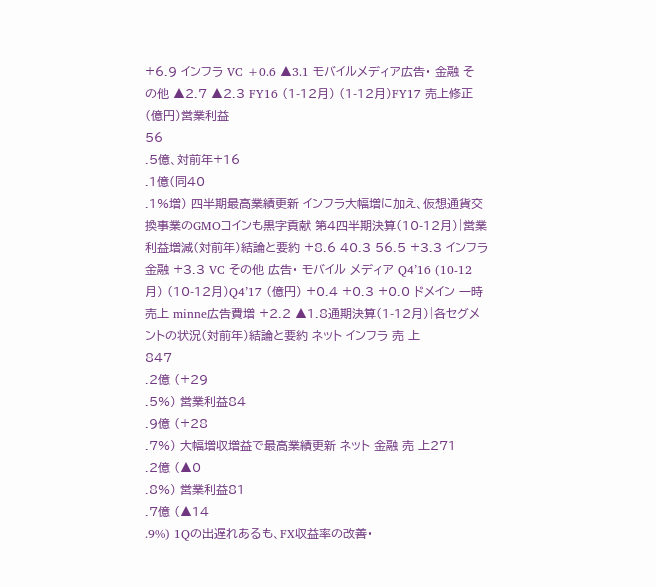+6.9 インフラ VC +0.6 ▲3.1 モバイルメディア広告・ 金融 その他 ▲2.7 ▲2.3 FY16 (1-12月) (1-12月)FY17 売上修正 (億円)営業利益
56
.5億、対前年+16
.1億(同40
.1%増) 四半期最高業績更新 インフラ大幅増に加え、仮想通貨交換事業のGMOコインも黒字貢献 第4四半期決算(10-12月)|営業利益増減(対前年)結論と要約 +8.6 40.3 56.5 +3.3 インフラ 金融 +3.3 VC その他 広告・ モバイル メディア Q4’16 (10-12月) (10-12月)Q4’17 (億円) +0.4 +0.3 +0.0 ドメイン 一時売上 minne広告費増 +2.2 ▲1.8通期決算(1-12月)|各セグメントの状況(対前年)結論と要約 ネット インフラ 売 上
847
.2億 (+29
.5%) 営業利益84
.9億 (+28
.7%) 大幅増収増益で最高業績更新 ネット 金融 売 上271
.2億 (▲0
.8%) 営業利益81
.7億 (▲14
.9%) 1Qの出遅れあるも、FX収益率の改善・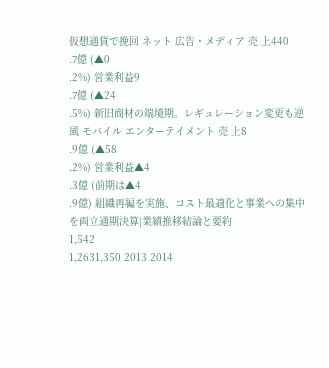仮想通貨で挽回 ネット 広告・メディア 売 上440
.7億 (▲0
.2%) 営業利益9
.7億 (▲24
.5%) 新旧商材の端境期。レギュレーション変更も逆風 モバイル エンターテイメント 売 上8
.9億 (▲58
.2%) 営業利益▲4
.3億 (前期は▲4
.9億) 組織再編を実施、コスト最適化と事業への集中を両立通期決算|業績推移結論と要約
1,542
1,2631,350 2013 2014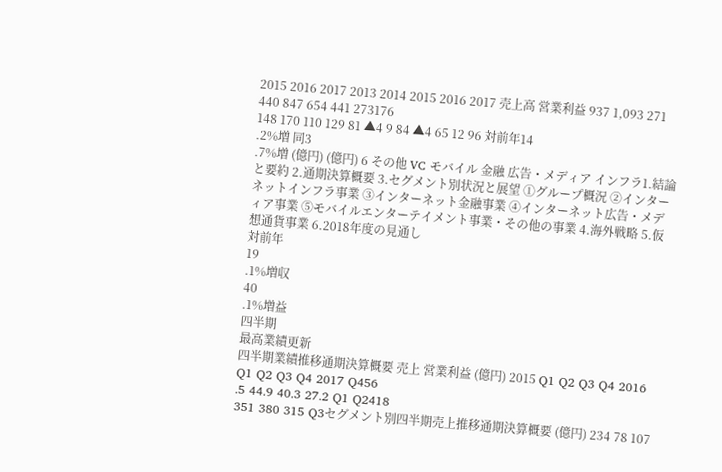2015 2016 2017 2013 2014 2015 2016 2017 売上高 営業利益 937 1,093 271 440 847 654 441 273176
148 170 110 129 81 ▲4 9 84 ▲4 65 12 96 対前年14
.2%増 同3
.7%増 (億円) (億円) 6 その他 VC モバイル 金融 広告・メディア インフラ1.結論と要約 2.通期決算概要 3.セグメント別状況と展望 ①グループ概況 ②インターネットインフラ事業 ③インターネット金融事業 ④インターネット広告・メディア事業 ⑤モバイルエンターテイメント事業・その他の事業 4.海外戦略 5.仮想通貨事業 6.2018年度の見通し
対前年
19
.1%増収
40
.1%増益
四半期
最高業績更新
四半期業績推移通期決算概要 売上 営業利益 (億円) 2015 Q1 Q2 Q3 Q4 2016 Q1 Q2 Q3 Q4 2017 Q456
.5 44.9 40.3 27.2 Q1 Q2418
351 380 315 Q3セグメント別四半期売上推移通期決算概要 (億円) 234 78 107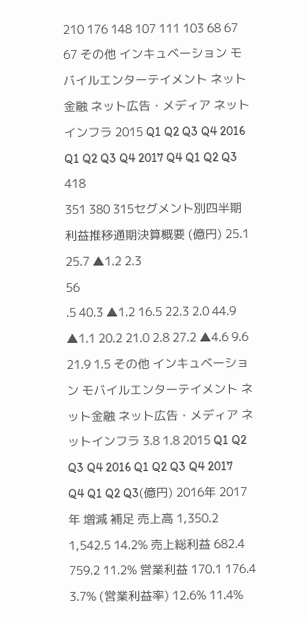210 176 148 107 111 103 68 67 67 その他 インキュベーション モバイルエンターテイメント ネット金融 ネット広告・メディア ネットインフラ 2015 Q1 Q2 Q3 Q4 2016 Q1 Q2 Q3 Q4 2017 Q4 Q1 Q2 Q3
418
351 380 315セグメント別四半期利益推移通期決算概要 (億円) 25.1 25.7 ▲1.2 2.3
56
.5 40.3 ▲1.2 16.5 22.3 2.0 44.9 ▲1.1 20.2 21.0 2.8 27.2 ▲4.6 9.6 21.9 1.5 その他 インキュベーション モバイルエンターテイメント ネット金融 ネット広告・メディア ネットインフラ 3.8 1.8 2015 Q1 Q2 Q3 Q4 2016 Q1 Q2 Q3 Q4 2017 Q4 Q1 Q2 Q3(億円) 2016年 2017年 増減 補足 売上高 1,350.2 1,542.5 14.2% 売上総利益 682.4 759.2 11.2% 営業利益 170.1 176.4 3.7% (営業利益率) 12.6% 11.4%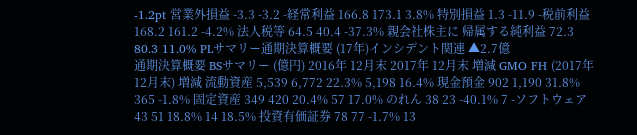-1.2pt 営業外損益 -3.3 -3.2 -経常利益 166.8 173.1 3.8% 特別損益 1.3 -11.9 -税前利益 168.2 161.2 -4.2% 法人税等 64.5 40.4 -37.3% 親会社株主に 帰属する純利益 72.3 80.3 11.0% PLサマリー通期決算概要 (17年)インシデント関連 ▲2.7億
通期決算概要 BSサマリー (億円) 2016年 12月末 2017年 12月末 増減 GMO FH (2017年12月末) 増減 流動資産 5,539 6,772 22.3% 5,198 16.4% 現金預金 902 1,190 31.8% 365 -1.8% 固定資産 349 420 20.4% 57 17.0% のれん 38 23 -40.1% 7 -ソフトウェア 43 51 18.8% 14 18.5% 投資有価証券 78 77 -1.7% 13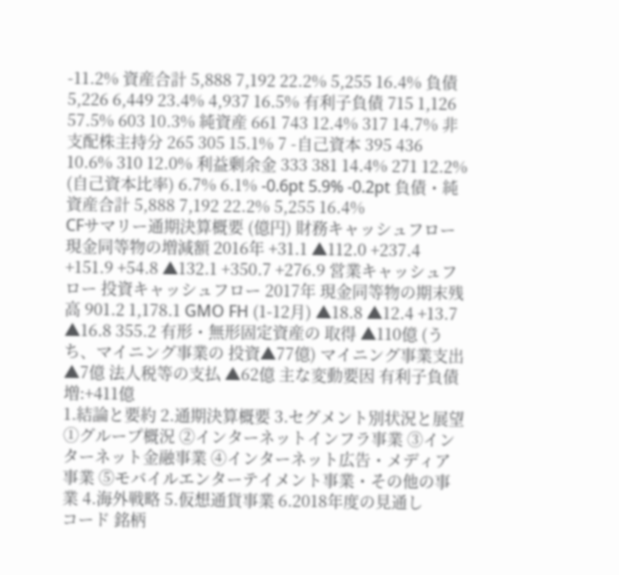-11.2% 資産合計 5,888 7,192 22.2% 5,255 16.4% 負債 5,226 6,449 23.4% 4,937 16.5% 有利子負債 715 1,126 57.5% 603 10.3% 純資産 661 743 12.4% 317 14.7% 非支配株主持分 265 305 15.1% 7 -自己資本 395 436 10.6% 310 12.0% 利益剰余金 333 381 14.4% 271 12.2% (自己資本比率) 6.7% 6.1% -0.6pt 5.9% -0.2pt 負債・純資産合計 5,888 7,192 22.2% 5,255 16.4%
CFサマリー通期決算概要 (億円) 財務キャッシュフロー 現金同等物の増減額 2016年 +31.1 ▲112.0 +237.4 +151.9 +54.8 ▲132.1 +350.7 +276.9 営業キャッシュフロー 投資キャッシュフロー 2017年 現金同等物の期末残高 901.2 1,178.1 GMO FH (1-12月) ▲18.8 ▲12.4 +13.7 ▲16.8 355.2 有形・無形固定資産の 取得 ▲110億 (うち、マイニング事業の 投資▲77億) マイニング事業支出 ▲7億 法人税等の支払 ▲62億 主な変動要因 有利子負債増:+411億
1.結論と要約 2.通期決算概要 3.セグメント別状況と展望 ①グループ概況 ②インターネットインフラ事業 ③インターネット金融事業 ④インターネット広告・メディア事業 ⑤モバイルエンターテイメント事業・その他の事業 4.海外戦略 5.仮想通貨事業 6.2018年度の見通し
コード 銘柄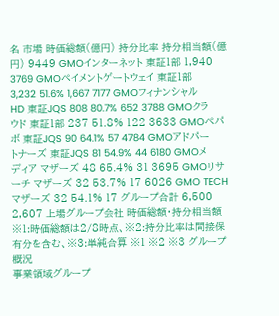名 市場 時価総額(億円) 持分比率 持分相当額(億円) 9449 GMOインターネット 東証1部 1,940 3769 GMOペイメントゲートウェイ 東証1部 3,232 51.6% 1,667 7177 GMOフィナンシャルHD 東証JQS 808 80.7% 652 3788 GMOクラウド 東証1部 237 51.8% 122 3633 GMOペパボ 東証JQS 90 64.1% 57 4784 GMOアドパートナーズ 東証JQS 81 54.9% 44 6180 GMOメディア マザーズ 48 65.4% 31 3695 GMOリサーチ マザーズ 32 53.7% 17 6026 GMO TECH マザーズ 32 54.1% 17 グループ合計 6,500 2,607 上場グループ会社 時価総額・持分相当額 ※1:時価総額は2/8時点、※2:持分比率は間接保有分を含む、※3:単純合算 ※1 ※2 ※3 グループ概況
事業領域グループ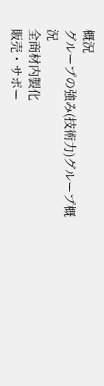概況
グループの強み(技術力)グループ概況
全商材内製化
販売・サポー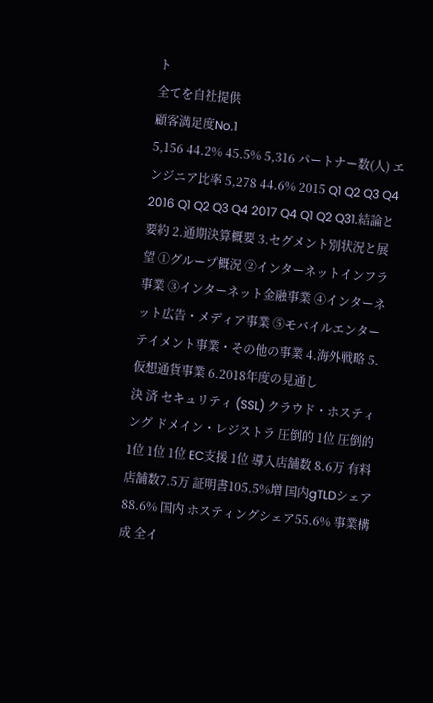ト
全てを自社提供
顧客満足度No.1
5,156 44.2% 45.5% 5,316 パートナー数(人) エンジニア比率 5,278 44.6% 2015 Q1 Q2 Q3 Q4 2016 Q1 Q2 Q3 Q4 2017 Q4 Q1 Q2 Q31.結論と要約 2.通期決算概要 3.セグメント別状況と展望 ①グループ概況 ②インターネットインフラ事業 ③インターネット金融事業 ④インターネット広告・メディア事業 ⑤モバイルエンターテイメント事業・その他の事業 4.海外戦略 5.仮想通貨事業 6.2018年度の見通し
決 済 セキュリティ (SSL) クラウド・ホスティング ドメイン・レジストラ 圧倒的 1位 圧倒的 1位 1位 1位 EC支援 1位 導入店舗数 8.6万 有料店舗数7.5万 証明書105.5%増 国内gTLDシェア88.6% 国内 ホスティングシェア55.6% 事業構成 全イ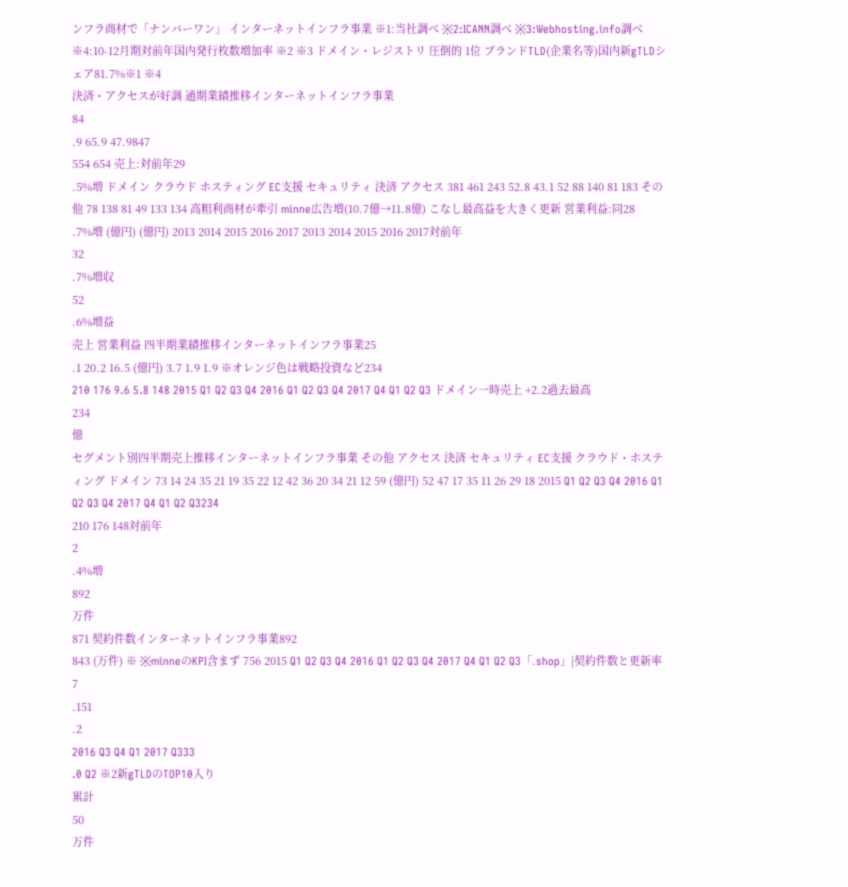ンフラ商材で「ナンバーワン」 インターネットインフラ事業 ※1:当社調べ ※2:ICANN調べ ※3:Webhosting.info調べ ※4:10-12月期対前年国内発行枚数増加率 ※2 ※3 ドメイン・レジストリ 圧倒的 1位 ブランドTLD(企業名等)国内新gTLDシェア81.7%※1 ※4
決済・アクセスが好調 通期業績推移インターネットインフラ事業
84
.9 65.9 47.9847
554 654 売上:対前年29
.5%増 ドメイン クラウド ホスティング EC支援 セキュリティ 決済 アクセス 381 461 243 52.8 43.1 52 88 140 81 183 その他 78 138 81 49 133 134 高粗利商材が牽引 minne広告増(10.7億→11.8億) こなし最高益を大きく更新 営業利益:同28
.7%増 (億円) (億円) 2013 2014 2015 2016 2017 2013 2014 2015 2016 2017対前年
32
.7%増収
52
.6%増益
売上 営業利益 四半期業績推移インターネットインフラ事業25
.1 20.2 16.5 (億円) 3.7 1.9 1.9 ※オレンジ色は戦略投資など234
210 176 9.6 5.8 148 2015 Q1 Q2 Q3 Q4 2016 Q1 Q2 Q3 Q4 2017 Q4 Q1 Q2 Q3 ドメイン一時売上 +2.2過去最高
234
億
セグメント別四半期売上推移インターネットインフラ事業 その他 アクセス 決済 セキュリティ EC支援 クラウド・ホスティング ドメイン 73 14 24 35 21 19 35 22 12 42 36 20 34 21 12 59 (億円) 52 47 17 35 11 26 29 18 2015 Q1 Q2 Q3 Q4 2016 Q1 Q2 Q3 Q4 2017 Q4 Q1 Q2 Q3234
210 176 148対前年
2
.4%増
892
万件
871 契約件数インターネットインフラ事業892
843 (万件) ※ ※minneのKPI含まず 756 2015 Q1 Q2 Q3 Q4 2016 Q1 Q2 Q3 Q4 2017 Q4 Q1 Q2 Q3「.shop」|契約件数と更新率
7
.151
.2
2016 Q3 Q4 Q1 2017 Q333
.0 Q2 ※2新gTLDのTOP10入り
累計
50
万件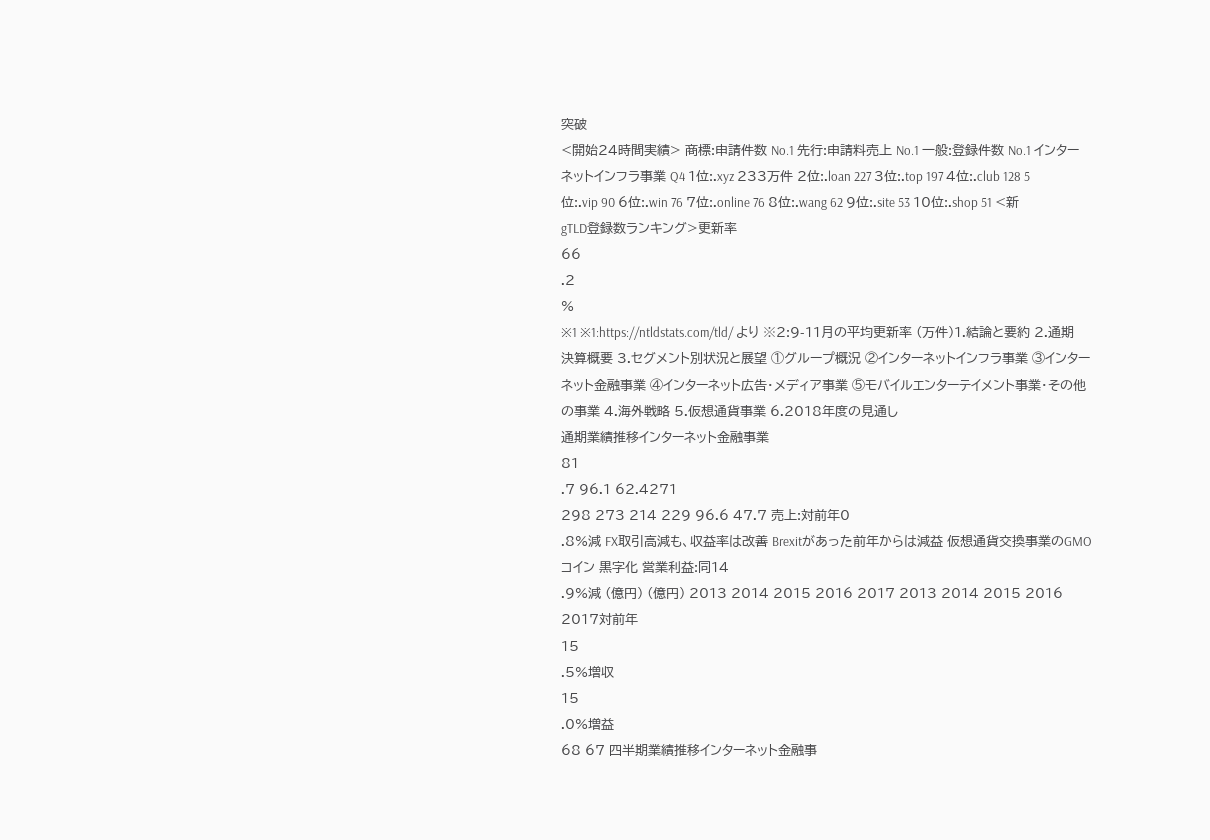突破
<開始24時間実績> 商標:申請件数 No.1 先行:申請料売上 No.1 一般:登録件数 No.1 インターネットインフラ事業 Q4 1位:.xyz 233万件 2位:.loan 227 3位:.top 197 4位:.club 128 5位:.vip 90 6位:.win 76 7位:.online 76 8位:.wang 62 9位:.site 53 10位:.shop 51 <新gTLD登録数ランキング>更新率
66
.2
%
※1 ※1:https://ntldstats.com/tld/ より ※2:9-11月の平均更新率 (万件)1.結論と要約 2.通期決算概要 3.セグメント別状況と展望 ①グループ概況 ②インターネットインフラ事業 ③インターネット金融事業 ④インターネット広告・メディア事業 ⑤モバイルエンターテイメント事業・その他の事業 4.海外戦略 5.仮想通貨事業 6.2018年度の見通し
通期業績推移インターネット金融事業
81
.7 96.1 62.4271
298 273 214 229 96.6 47.7 売上:対前年0
.8%減 FX取引高減も、収益率は改善 Brexitがあった前年からは減益 仮想通貨交換事業のGMOコイン 黒字化 営業利益:同14
.9%減 (億円) (億円) 2013 2014 2015 2016 2017 2013 2014 2015 2016 2017対前年
15
.5%増収
15
.0%増益
68 67 四半期業績推移インターネット金融事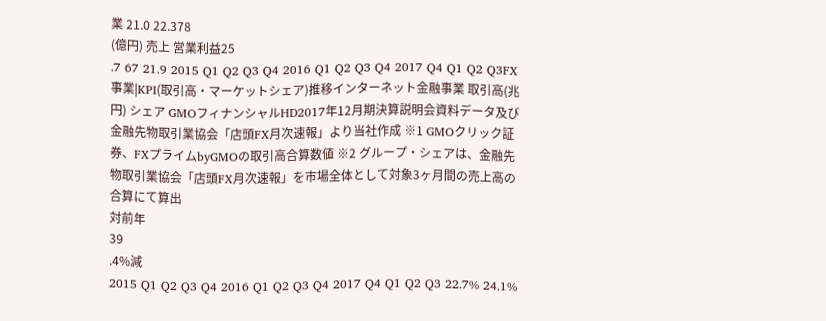業 21.0 22.378
(億円) 売上 営業利益25
.7 67 21.9 2015 Q1 Q2 Q3 Q4 2016 Q1 Q2 Q3 Q4 2017 Q4 Q1 Q2 Q3FX事業|KPI(取引高・マーケットシェア)推移インターネット金融事業 取引高(兆円) シェア GMOフィナンシャルHD2017年12月期決算説明会資料データ及び金融先物取引業協会「店頭FX月次速報」より当社作成 ※1 GMOクリック証券、FXプライムbyGMOの取引高合算数値 ※2 グループ・シェアは、金融先物取引業協会「店頭FX月次速報」を市場全体として対象3ヶ月間の売上高の合算にて算出
対前年
39
.4%減
2015 Q1 Q2 Q3 Q4 2016 Q1 Q2 Q3 Q4 2017 Q4 Q1 Q2 Q3 22.7% 24.1%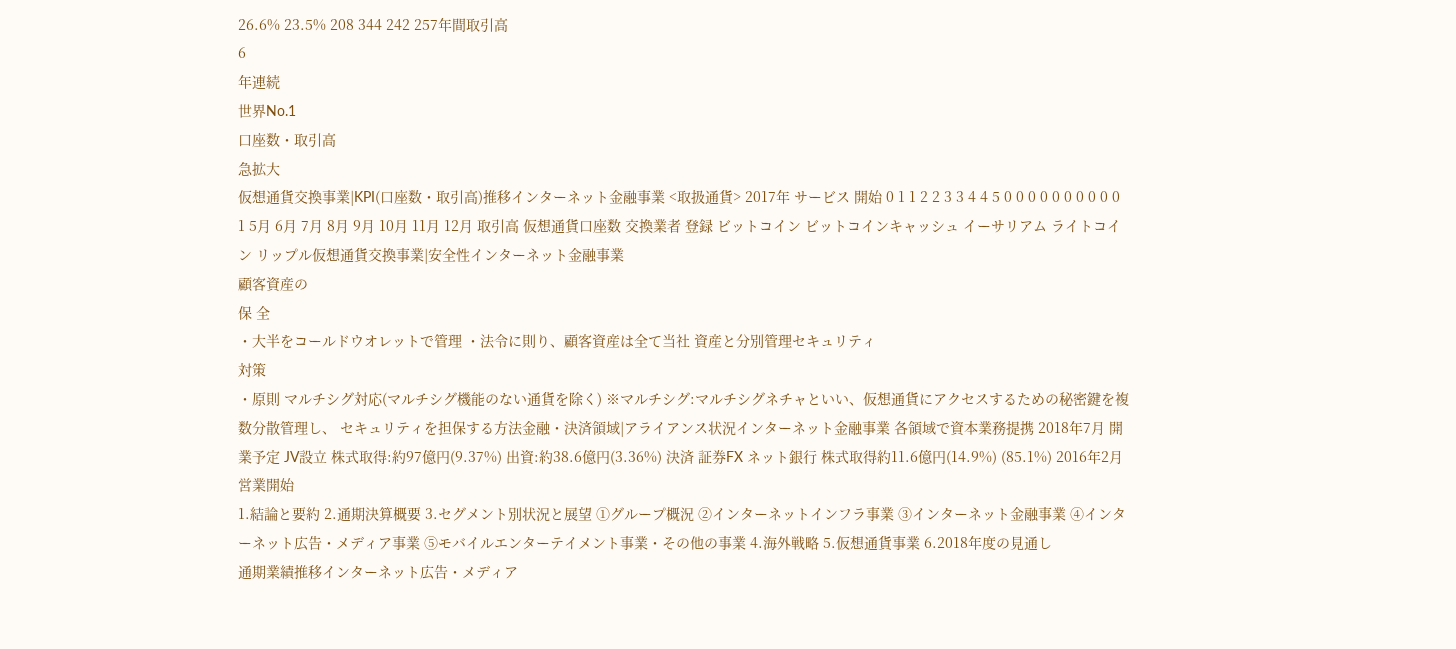26.6% 23.5% 208 344 242 257年間取引高
6
年連続
世界No.1
口座数・取引高
急拡大
仮想通貨交換事業|KPI(口座数・取引高)推移インターネット金融事業 <取扱通貨> 2017年 サービス 開始 0 1 1 2 2 3 3 4 4 5 0 0 0 0 0 0 0 0 0 0 1 5月 6月 7月 8月 9月 10月 11月 12月 取引高 仮想通貨口座数 交換業者 登録 ビットコイン ビットコインキャッシュ イーサリアム ライトコイン リップル仮想通貨交換事業|安全性インターネット金融事業
顧客資産の
保 全
・大半をコールドウオレットで管理 ・法令に則り、顧客資産は全て当社 資産と分別管理セキュリティ
対策
・原則 マルチシグ対応(マルチシグ機能のない通貨を除く) ※マルチシグ:マルチシグネチャといい、仮想通貨にアクセスするための秘密鍵を複数分散管理し、 セキュリティを担保する方法金融・決済領域|アライアンス状況インターネット金融事業 各領域で資本業務提携 2018年7月 開業予定 JV設立 株式取得:約97億円(9.37%) 出資:約38.6億円(3.36%) 決済 証券FX ネット銀行 株式取得約11.6億円(14.9%) (85.1%) 2016年2月営業開始
1.結論と要約 2.通期決算概要 3.セグメント別状況と展望 ①グループ概況 ②インターネットインフラ事業 ③インターネット金融事業 ④インターネット広告・メディア事業 ⑤モバイルエンターテイメント事業・その他の事業 4.海外戦略 5.仮想通貨事業 6.2018年度の見通し
通期業績推移インターネット広告・メディア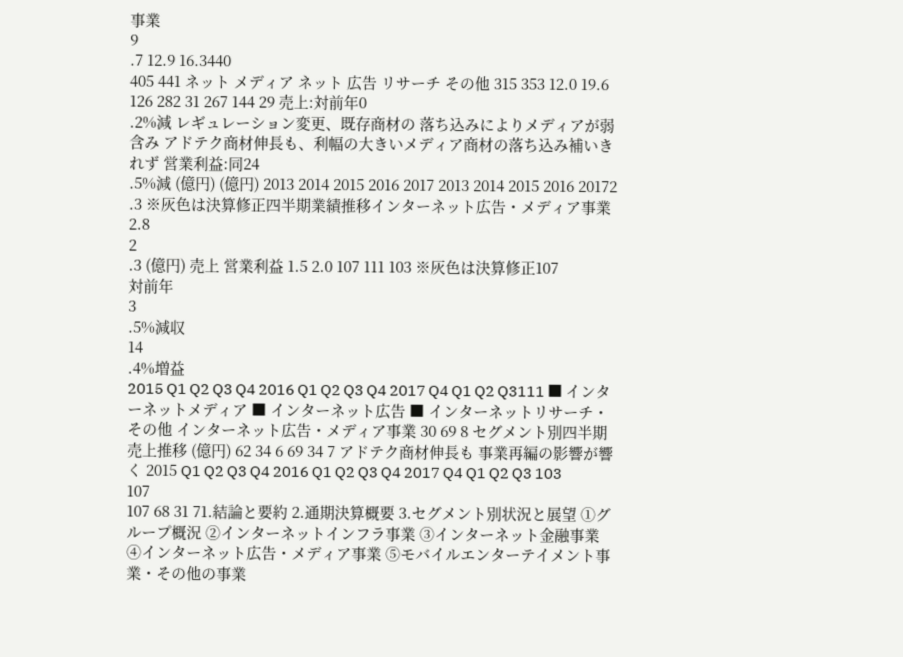事業
9
.7 12.9 16.3440
405 441 ネット メディア ネット 広告 リサーチ その他 315 353 12.0 19.6 126 282 31 267 144 29 売上:対前年0
.2%減 レギュレーション変更、既存商材の 落ち込みによりメディアが弱含み アドテク商材伸長も、利幅の大きいメディア商材の落ち込み補いきれず 営業利益:同24
.5%減 (億円) (億円) 2013 2014 2015 2016 2017 2013 2014 2015 2016 20172
.3 ※灰色は決算修正四半期業績推移インターネット広告・メディア事業 2.8
2
.3 (億円) 売上 営業利益 1.5 2.0 107 111 103 ※灰色は決算修正107
対前年
3
.5%減収
14
.4%増益
2015 Q1 Q2 Q3 Q4 2016 Q1 Q2 Q3 Q4 2017 Q4 Q1 Q2 Q3111 ■ インターネットメディア ■ インターネット広告 ■ インターネットリサーチ・その他 インターネット広告・メディア事業 30 69 8 セグメント別四半期売上推移 (億円) 62 34 6 69 34 7 アドテク商材伸長も 事業再編の影響が響く 2015 Q1 Q2 Q3 Q4 2016 Q1 Q2 Q3 Q4 2017 Q4 Q1 Q2 Q3 103
107
107 68 31 71.結論と要約 2.通期決算概要 3.セグメント別状況と展望 ①グループ概況 ②インターネットインフラ事業 ③インターネット金融事業 ④インターネット広告・メディア事業 ⑤モバイルエンターテイメント事業・その他の事業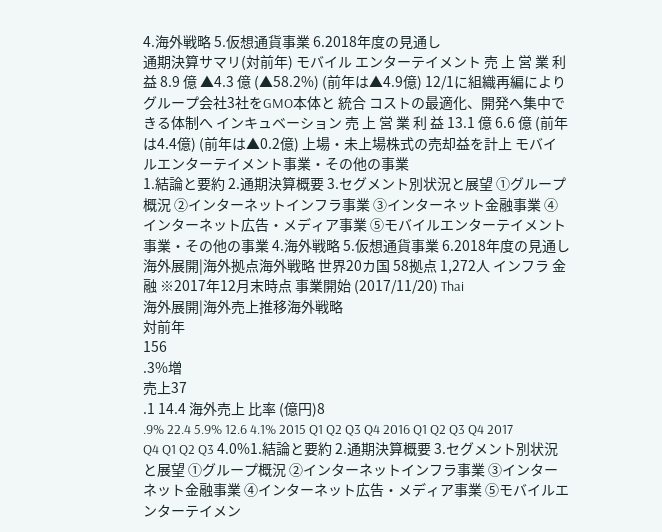4.海外戦略 5.仮想通貨事業 6.2018年度の見通し
通期決算サマリ(対前年) モバイル エンターテイメント 売 上 営 業 利 益 8.9 億 ▲4.3 億 (▲58.2%) (前年は▲4.9億) 12/1に組織再編によりグループ会社3社をGMO本体と 統合 コストの最適化、開発へ集中できる体制へ インキュベーション 売 上 営 業 利 益 13.1 億 6.6 億 (前年は4.4億) (前年は▲0.2億) 上場・未上場株式の売却益を計上 モバイルエンターテイメント事業・その他の事業
1.結論と要約 2.通期決算概要 3.セグメント別状況と展望 ①グループ概況 ②インターネットインフラ事業 ③インターネット金融事業 ④インターネット広告・メディア事業 ⑤モバイルエンターテイメント事業・その他の事業 4.海外戦略 5.仮想通貨事業 6.2018年度の見通し
海外展開|海外拠点海外戦略 世界20カ国 58拠点 1,272人 インフラ 金融 ※2017年12月末時点 事業開始 (2017/11/20) Thai
海外展開|海外売上推移海外戦略
対前年
156
.3%増
売上37
.1 14.4 海外売上 比率 (億円)8
.9% 22.4 5.9% 12.6 4.1% 2015 Q1 Q2 Q3 Q4 2016 Q1 Q2 Q3 Q4 2017 Q4 Q1 Q2 Q3 4.0%1.結論と要約 2.通期決算概要 3.セグメント別状況と展望 ①グループ概況 ②インターネットインフラ事業 ③インターネット金融事業 ④インターネット広告・メディア事業 ⑤モバイルエンターテイメン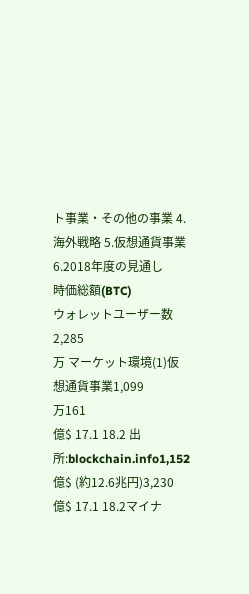ト事業・その他の事業 4.海外戦略 5.仮想通貨事業 6.2018年度の見通し
時価総額(BTC)
ウォレットユーザー数
2,285
万 マーケット環境(1)仮想通貨事業1,099
万161
億$ 17.1 18.2 出所:blockchain.info1,152
億$ (約12.6兆円)3,230
億$ 17.1 18.2マイナ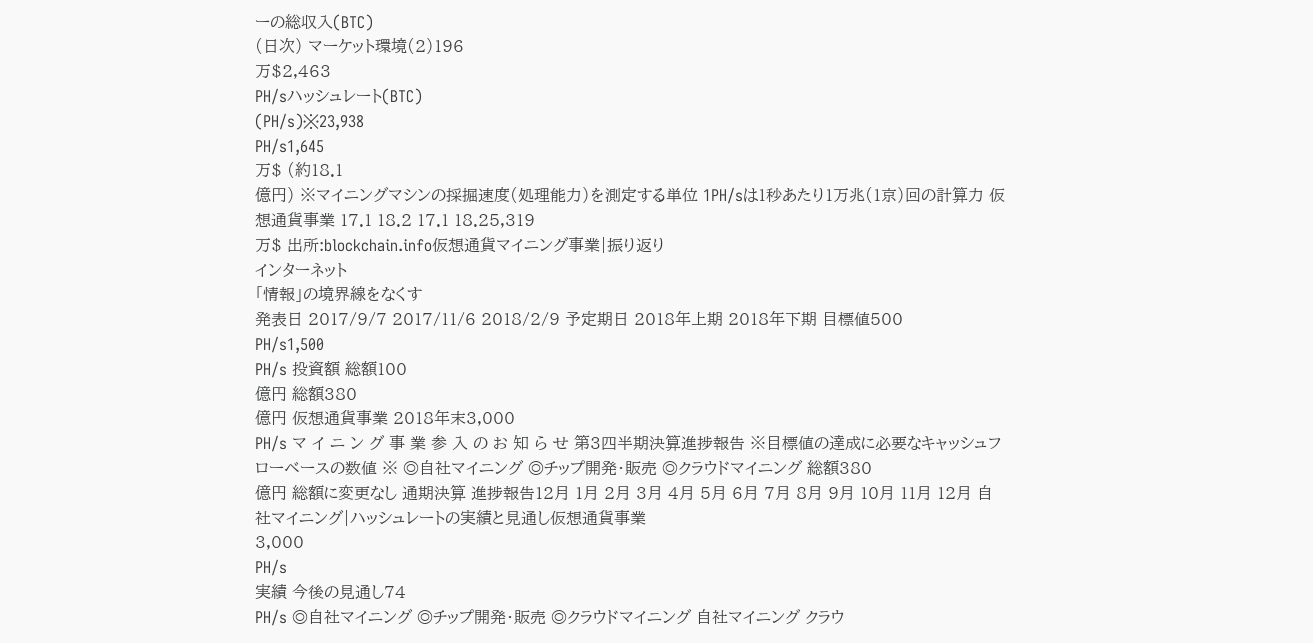ーの総収入(BTC)
(日次) マーケット環境(2)196
万$2,463
PH/sハッシュレート(BTC)
(PH/s)※23,938
PH/s1,645
万$ (約18.1
億円) ※マイニングマシンの採掘速度(処理能力)を測定する単位 1PH/sは1秒あたり1万兆(1京)回の計算力 仮想通貨事業 17.1 18.2 17.1 18.25,319
万$ 出所:blockchain.info仮想通貨マイニング事業|振り返り
インターネット
「情報」の境界線をなくす
発表日 2017/9/7 2017/11/6 2018/2/9 予定期日 2018年上期 2018年下期 目標値500
PH/s1,500
PH/s 投資額 総額100
億円 総額380
億円 仮想通貨事業 2018年末3,000
PH/s マ イ ニ ン グ 事 業 参 入 の お 知 ら せ 第3四半期決算進捗報告 ※目標値の達成に必要なキャッシュフローベースの数値 ※ ◎自社マイニング ◎チップ開発・販売 ◎クラウドマイニング 総額380
億円 総額に変更なし 通期決算 進捗報告12月 1月 2月 3月 4月 5月 6月 7月 8月 9月 10月 11月 12月 自社マイニング|ハッシュレートの実績と見通し仮想通貨事業
3,000
PH/s
実績 今後の見通し74
PH/s ◎自社マイニング ◎チップ開発・販売 ◎クラウドマイニング 自社マイニング クラウ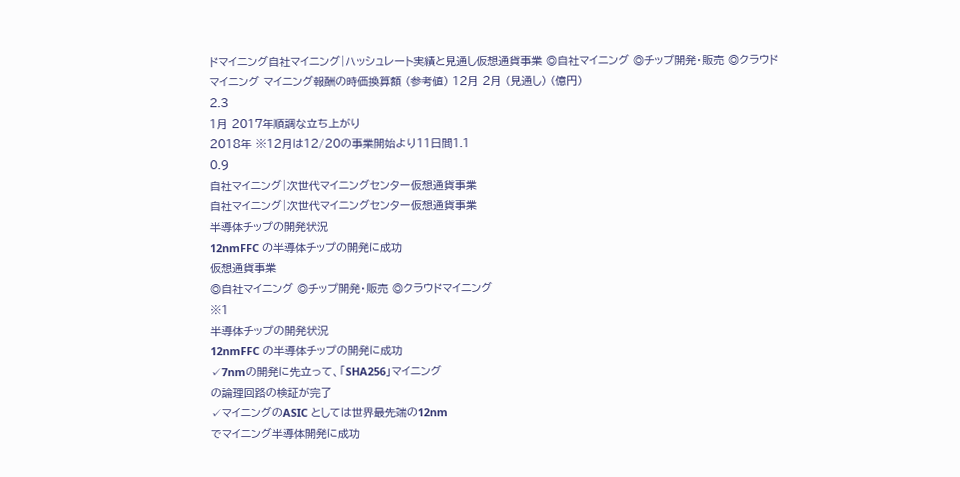ドマイニング自社マイニング|ハッシュレート実績と見通し仮想通貨事業 ◎自社マイニング ◎チップ開発・販売 ◎クラウドマイニング マイニング報酬の時価換算額 (参考値) 12月 2月 (見通し) (億円)
2.3
1月 2017年順調な立ち上がり
2018年 ※12月は12/20の事業開始より11日間1.1
0.9
自社マイニング|次世代マイニングセンター仮想通貨事業
自社マイニング|次世代マイニングセンター仮想通貨事業
半導体チップの開発状況
12nmFFC の半導体チップの開発に成功
仮想通貨事業
◎自社マイニング ◎チップ開発・販売 ◎クラウドマイニング
※1
半導体チップの開発状況
12nmFFC の半導体チップの開発に成功
✓7nmの開発に先立って、「SHA256」マイニング
の論理回路の検証が完了
✓マイニングのASIC としては世界最先端の12nm
でマイニング半導体開発に成功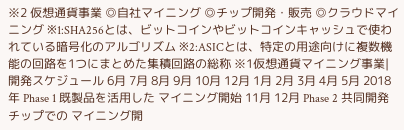※2 仮想通貨事業 ◎自社マイニング ◎チップ開発・販売 ◎クラウドマイニング ※1:SHA256とは、ビットコインやビットコインキャッシュで使われている暗号化のアルゴリズム ※2:ASICとは、特定の用途向けに複数機能の回路を1つにまとめた集積回路の総称 ※1仮想通貨マイニング事業|開発スケジュール 6月 7月 8月 9月 10月 12月 1月 2月 3月 4月 5月 2018年 Phase 1 既製品を活用した マイニング開始 11月 12月 Phase 2 共同開発チップでの マイニング開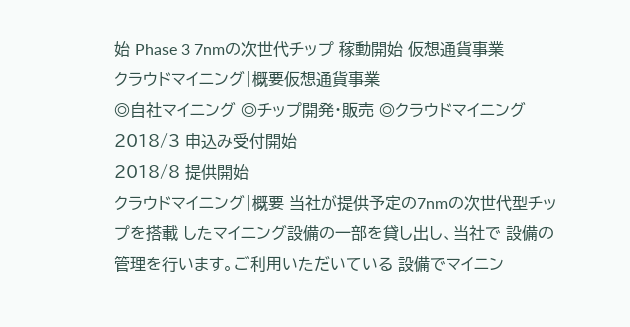始 Phase 3 7nmの次世代チップ 稼動開始 仮想通貨事業
クラウドマイニング|概要仮想通貨事業
◎自社マイニング ◎チップ開発・販売 ◎クラウドマイニング
2018/3 申込み受付開始
2018/8 提供開始
クラウドマイニング|概要 当社が提供予定の7nmの次世代型チップを搭載 したマイニング設備の一部を貸し出し、当社で 設備の管理を行います。ご利用いただいている 設備でマイニン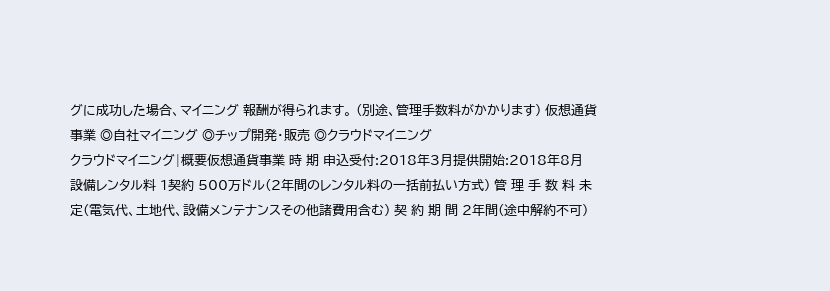グに成功した場合、マイニング 報酬が得られます。 (別途、管理手数料がかかります) 仮想通貨事業 ◎自社マイニング ◎チップ開発・販売 ◎クラウドマイニング
クラウドマイニング|概要仮想通貨事業 時 期 申込受付:2018年3月提供開始:2018年8月 設備レンタル料 1契約 500万ドル(2年間のレンタル料の一括前払い方式) 管 理 手 数 料 未定(電気代、土地代、設備メンテナンスその他諸費用含む) 契 約 期 間 2年間(途中解約不可)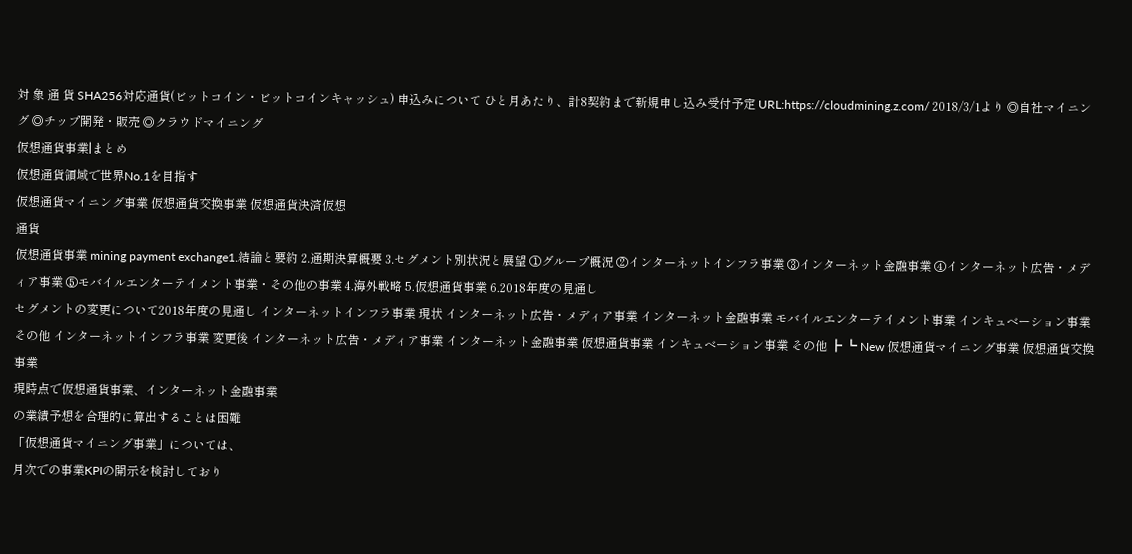対 象 通 貨 SHA256対応通貨(ビットコイン・ビットコインキャッシュ) 申込みについて ひと月あたり、計8契約まで新規申し込み受付予定 URL:https://cloudmining.z.com/ 2018/3/1より ◎自社マイニング ◎チップ開発・販売 ◎クラウドマイニング
仮想通貨事業|まとめ
仮想通貨領域で世界No.1を目指す
仮想通貨マイニング事業 仮想通貨交換事業 仮想通貨決済仮想
通貨
仮想通貨事業 mining payment exchange1.結論と要約 2.通期決算概要 3.セグメント別状況と展望 ①グループ概況 ②インターネットインフラ事業 ③インターネット金融事業 ④インターネット広告・メディア事業 ⑤モバイルエンターテイメント事業・その他の事業 4.海外戦略 5.仮想通貨事業 6.2018年度の見通し
セグメントの変更について2018年度の見通し インターネットインフラ事業 現状 インターネット広告・メディア事業 インターネット金融事業 モバイルエンターテイメント事業 インキュベーション事業 その他 インターネットインフラ事業 変更後 インターネット広告・メディア事業 インターネット金融事業 仮想通貨事業 インキュベーション事業 その他 ┣ ┗ New 仮想通貨マイニング事業 仮想通貨交換事業
現時点で仮想通貨事業、インターネット金融事業
の業績予想を合理的に算出することは困難
「仮想通貨マイニング事業」については、
月次での事業KPIの開示を検討しており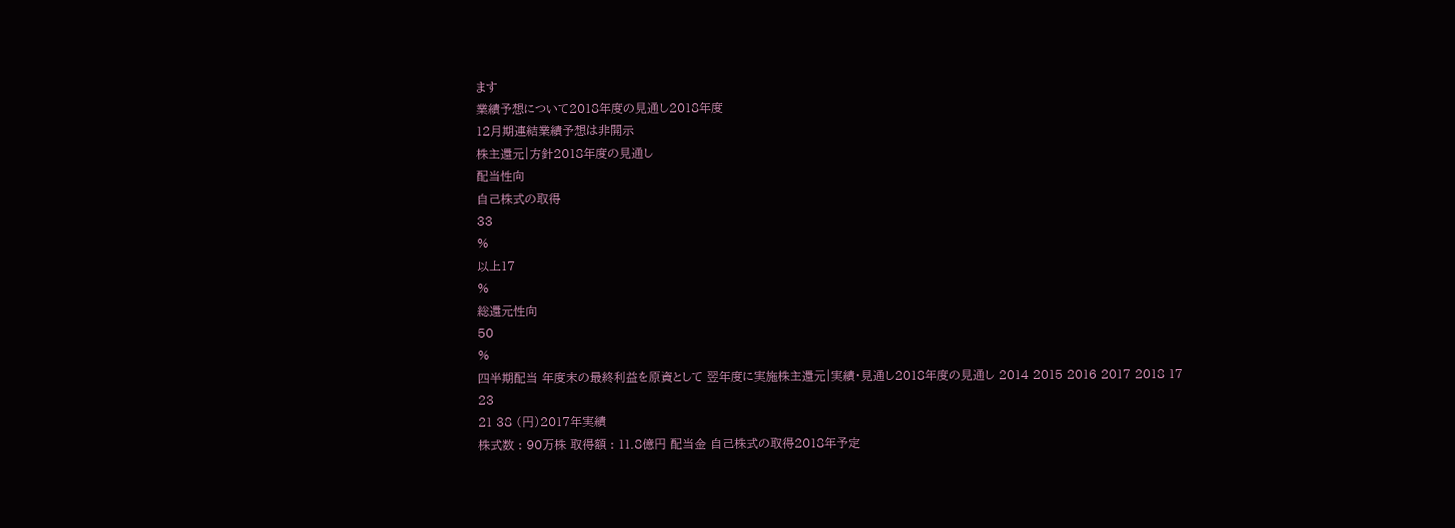ます
業績予想について2018年度の見通し2018年度
12月期連結業績予想は非開示
株主還元|方針2018年度の見通し
配当性向
自己株式の取得
33
%
以上17
%
総還元性向
50
%
四半期配当 年度末の最終利益を原資として 翌年度に実施株主還元|実績・見通し2018年度の見通し 2014 2015 2016 2017 2018 17
23
21 38 (円)2017年実績
株式数 : 90万株 取得額 : 11.8億円 配当金 自己株式の取得2018年予定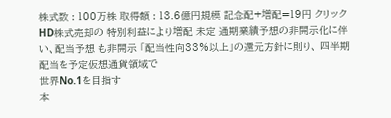株式数 : 100万株 取得額 : 13.6億円規模 記念配+増配=19円 クリックHD株式売却の 特別利益により増配 未定 通期業績予想の非開示化に伴い、配当予想 も非開示 「配当性向33%以上」の還元方針に則り、 四半期配当を予定仮想通貨領域で
世界No.1を目指す
本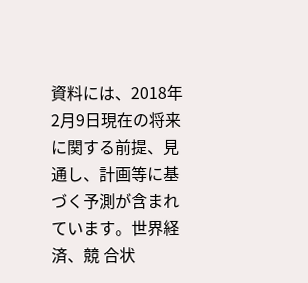資料には、2018年2月9日現在の将来に関する前提、見通し、計画等に基づく予測が含まれています。世界経済、競 合状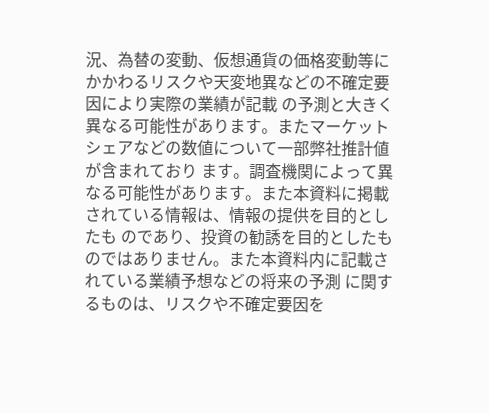況、為替の変動、仮想通貨の価格変動等にかかわるリスクや天変地異などの不確定要因により実際の業績が記載 の予測と大きく異なる可能性があります。またマーケットシェアなどの数値について一部弊社推計値が含まれており ます。調査機関によって異なる可能性があります。また本資料に掲載されている情報は、情報の提供を目的としたも のであり、投資の勧誘を目的としたものではありません。また本資料内に記載されている業績予想などの将来の予測 に関するものは、リスクや不確定要因を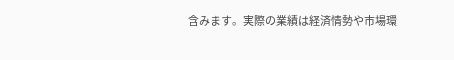含みます。実際の業績は経済情勢や市場環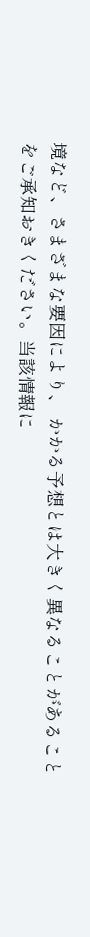境など、さまざまな要因により、 かかる予想とは大きく異なることがあることをご承知おきください。当該情報に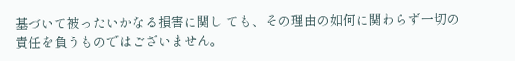基づいて被ったいかなる損害に関し ても、その理由の如何に関わらず一切の責任を負うものではございません。